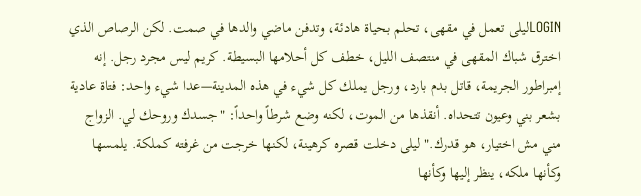LOGINليلى تعمل في مقهى، تحلم بحياة هادئة، وتدفن ماضي والدها في صمت. لكن الرصاص الذي اخترق شباك المقهى في منتصف الليل، خطف كل أحلامها البسيطة. كريم ليس مجرد رجل. إنه إمبراطور الجريمة، قاتل بدم بارد، ورجل يملك كل شيء في هذه المدينة—عدا شيء واحد: فتاة عادية بشعر بني وعيون تتحداه. أنقذها من الموت، لكنه وضع شرطاً واحداً: "جسدك وروحك لي. الزواج مني مش اختيار، هو قدرك." ليلى دخلت قصره كرهينة، لكنها خرجت من غرفته كملكة. يلمسها وكأنها ملكه، ينظر إليها وكأنها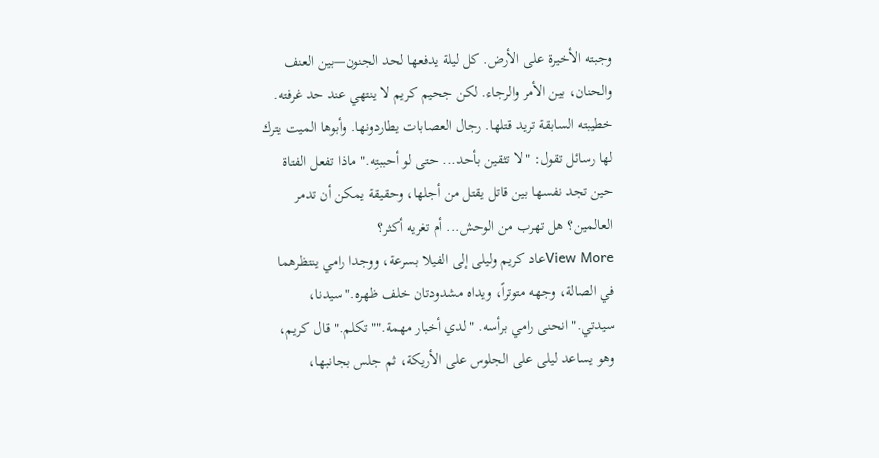وجبته الأخيرة على الأرض. كل ليلة يدفعها لحد الجنون—بين العنف والحنان، بين الأمر والرجاء. لكن جحيم كريم لا ينتهي عند حد غرفته. خطيبته السابقة تريد قتلها. رجال العصابات يطاردونها. وأبوها الميت يترك لها رسائل تقول: "لا تثقين بأحد... حتى لو أحببتِه." ماذا تفعل الفتاة حين تجد نفسها بين قاتل يقتل من أجلها، وحقيقة يمكن أن تدمر العالمين؟ هل تهرب من الوحش... أم تغريه أكثر؟
View Moreعاد كريم وليلى إلى الفيلا بسرعة، ووجدا رامي ينتظرهما في الصالة، وجهه متوتراً، ويداه مشدودتان خلف ظهره."سيدنا، سيدتي." انحنى رامي برأسه. "لدي أخبار مهمة.""تكلم." قال كريم، وهو يساعد ليلى على الجلوس على الأريكة، ثم جلس بجانبها،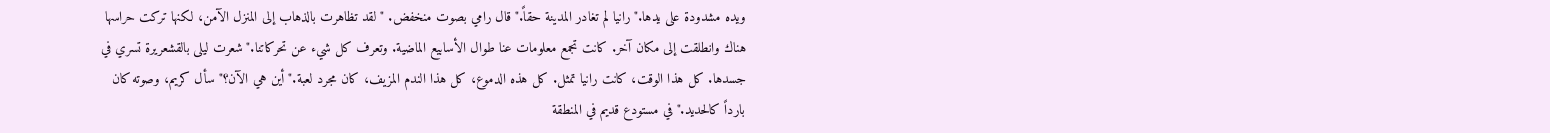ويده مشدودة على يدها."رانيا لم تغادر المدينة حقاً." قال رامي بصوت منخفض. "لقد تظاهرت بالذهاب إلى المنزل الآمن، لكنها تركت حراسها هناك وانطلقت إلى مكان آخر. كانت تجمع معلومات عنا طوال الأسابيع الماضية. وتعرف كل شيء عن تحركاتنا."شعرت ليلى بالقشعريرة تسري في جسدها. كل هذا الوقت، كانت رانيا تمثل. كل هذه الدموع، كل هذا الندم المزيف، كان مجرد لعبة."أين هي الآن؟" سأل كريم، وصوته كان بارداً كالحديد."في مستودع قديم في المنطقة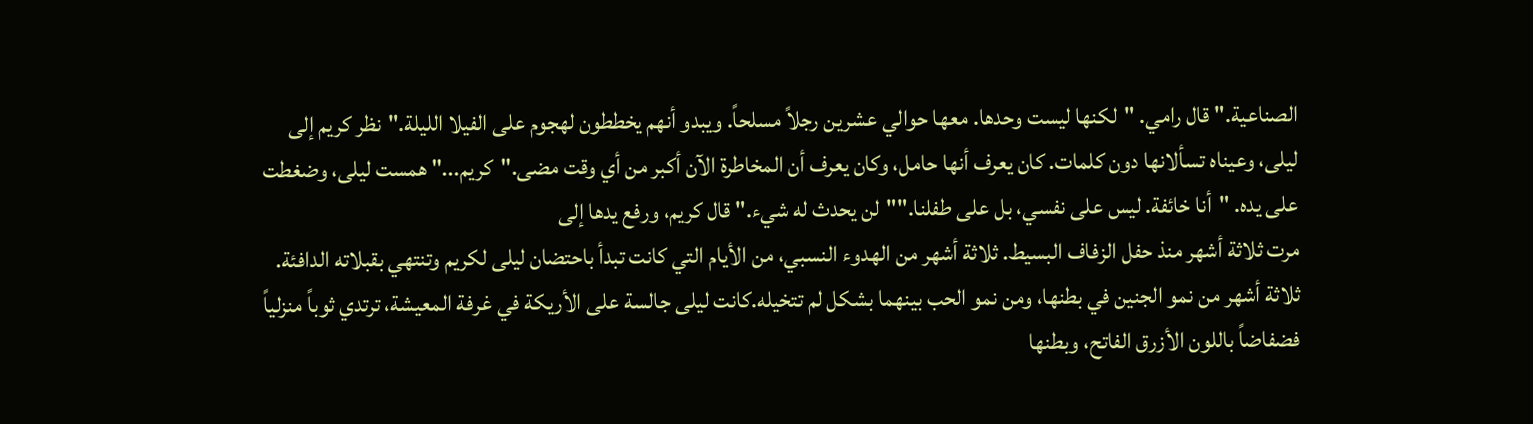الصناعية." قال رامي. "لكنها ليست وحدها. معها حوالي عشرين رجلاً مسلحاً. ويبدو أنهم يخططون لهجوم على الفيلا الليلة."نظر كريم إلى ليلى، وعيناه تسألانها دون كلمات. كان يعرف أنها حامل، وكان يعرف أن المخاطرة الآن أكبر من أي وقت مضى."كريم..." همست ليلى، وضغطت على يده. "أنا خائفة. ليس على نفسي، بل على طفلنا.""لن يحدث له شيء." قال كريم، ورفع يدها إلى
مرت ثلاثة أشهر منذ حفل الزفاف البسيط. ثلاثة أشهر من الهدوء النسبي، من الأيام التي كانت تبدأ باحتضان ليلى لكريم وتنتهي بقبلاته الدافئة. ثلاثة أشهر من نمو الجنين في بطنها، ومن نمو الحب بينهما بشكل لم تتخيله.كانت ليلى جالسة على الأريكة في غرفة المعيشة، ترتدي ثوباً منزلياً فضفاضاً باللون الأزرق الفاتح، وبطنها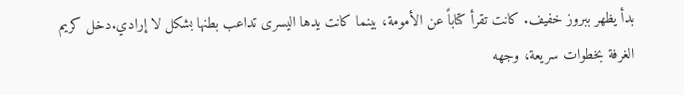بدأ يظهر ببروز خفيف. كانت تقرأ كتاباً عن الأمومة، بينما كانت يدها اليسرى تداعب بطنها بشكل لا إرادي.دخل كريم الغرفة بخطوات سريعة، وجهه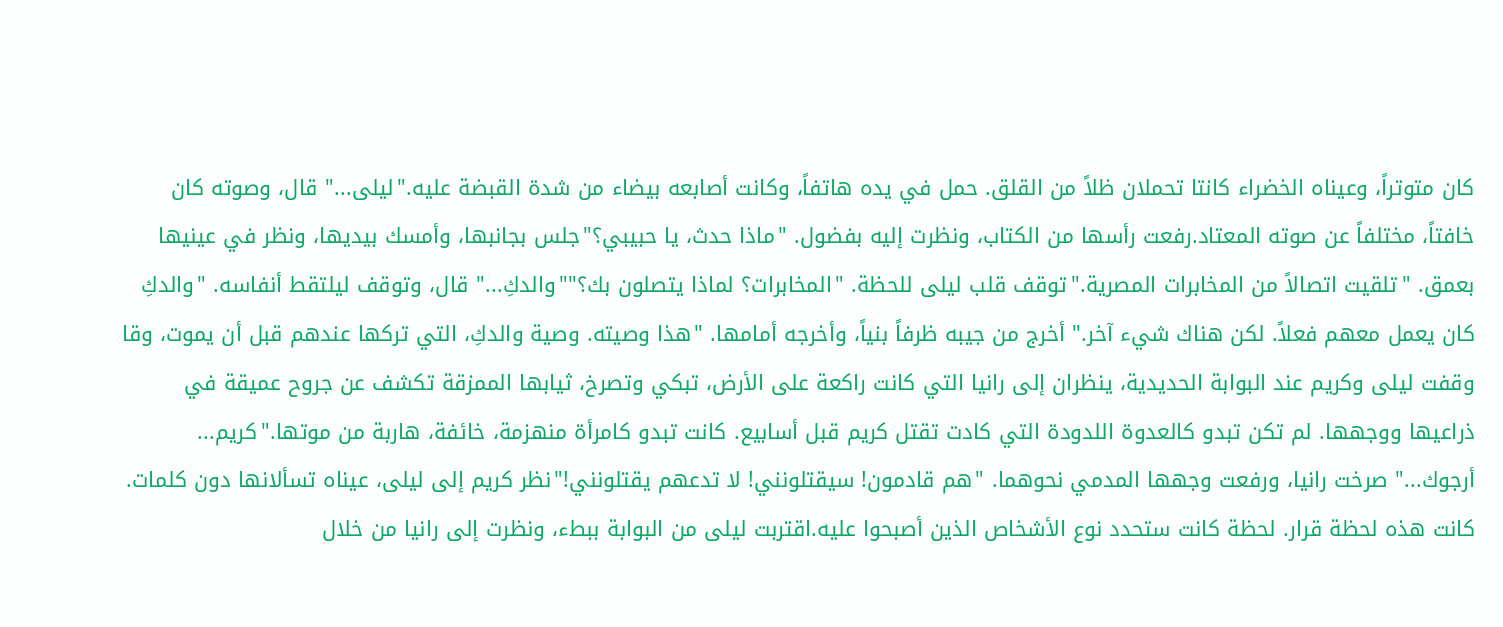كان متوتراً، وعيناه الخضراء كانتا تحملان ظلاً من القلق. حمل في يده هاتفاً، وكانت أصابعه بيضاء من شدة القبضة عليه."ليلى..." قال، وصوته كان خافتاً، مختلفاً عن صوته المعتاد.رفعت رأسها من الكتاب، ونظرت إليه بفضول. "ماذا حدث، يا حبيبي؟"جلس بجانبها، وأمسك بيديها، ونظر في عينيها بعمق. "تلقيت اتصالاً من المخابرات المصرية."توقف قلب ليلى للحظة. "المخابرات؟ لماذا يتصلون بك؟""والدكِ..." قال، وتوقف ليلتقط أنفاسه. "والدكِ كان يعمل معهم فعلاً. لكن هناك شيء آخر." أخرج من جيبه ظرفاً بنياً، وأخرجه أمامها. "هذا وصيته. وصية والدكِ، التي تركها عندهم قبل أن يموت، وقا
وقفت ليلى وكريم عند البوابة الحديدية، ينظران إلى رانيا التي كانت راكعة على الأرض، تبكي وتصرخ، ثيابها الممزقة تكشف عن جروح عميقة في ذراعيها ووجهها. لم تكن تبدو كالعدوة اللدودة التي كادت تقتل كريم قبل أسابيع. كانت تبدو كامرأة منهزمة، خائفة، هاربة من موتها."كريم... أرجوك..." صرخت رانيا، ورفعت وجهها المدمي نحوهما. "هم قادمون! سيقتلونني! لا تدعهم يقتلونني!"نظر كريم إلى ليلى، عيناه تسألانها دون كلمات. كانت هذه لحظة قرار. لحظة كانت ستحدد نوع الأشخاص الذين أصبحوا عليه.اقتربت ليلى من البوابة ببطء، ونظرت إلى رانيا من خلال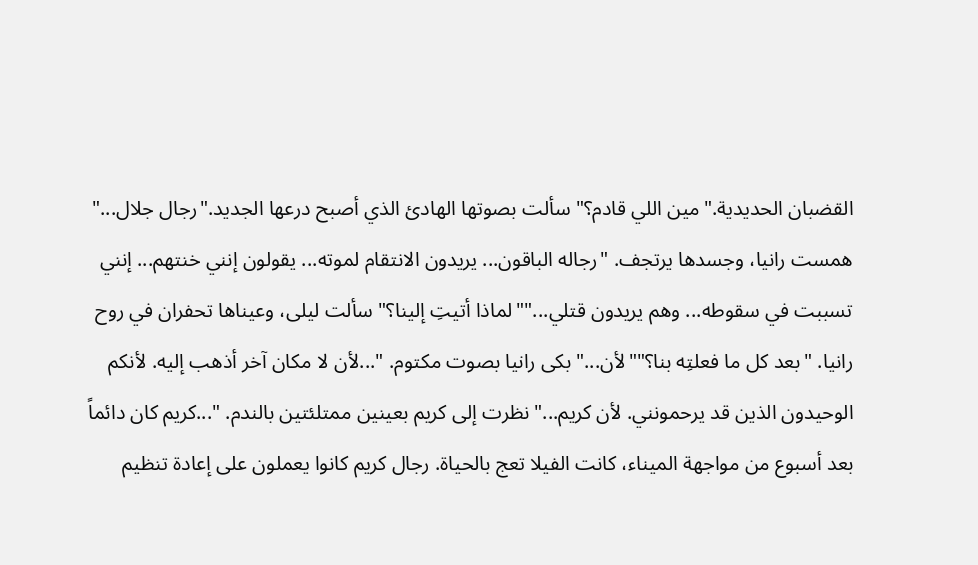القضبان الحديدية."مين اللي قادم؟" سألت بصوتها الهادئ الذي أصبح درعها الجديد."رجال جلال..." همست رانيا، وجسدها يرتجف. "رجاله الباقون... يريدون الانتقام لموته... يقولون إنني خنتهم... إنني تسببت في سقوطه... وهم يريدون قتلي...""لماذا أتيتِ إلينا؟" سألت ليلى، وعيناها تحفران في روح رانيا. "بعد كل ما فعلتِه بنا؟""لأن..." بكى رانيا بصوت مكتوم. "...لأن لا مكان آخر أذهب إليه. لأنكم الوحيدون الذين قد يرحمونني. لأن كريم..." نظرت إلى كريم بعينين ممتلئتين بالندم. "...كريم كان دائماً
بعد أسبوع من مواجهة الميناء، كانت الفيلا تعج بالحياة. رجال كريم كانوا يعملون على إعادة تنظيم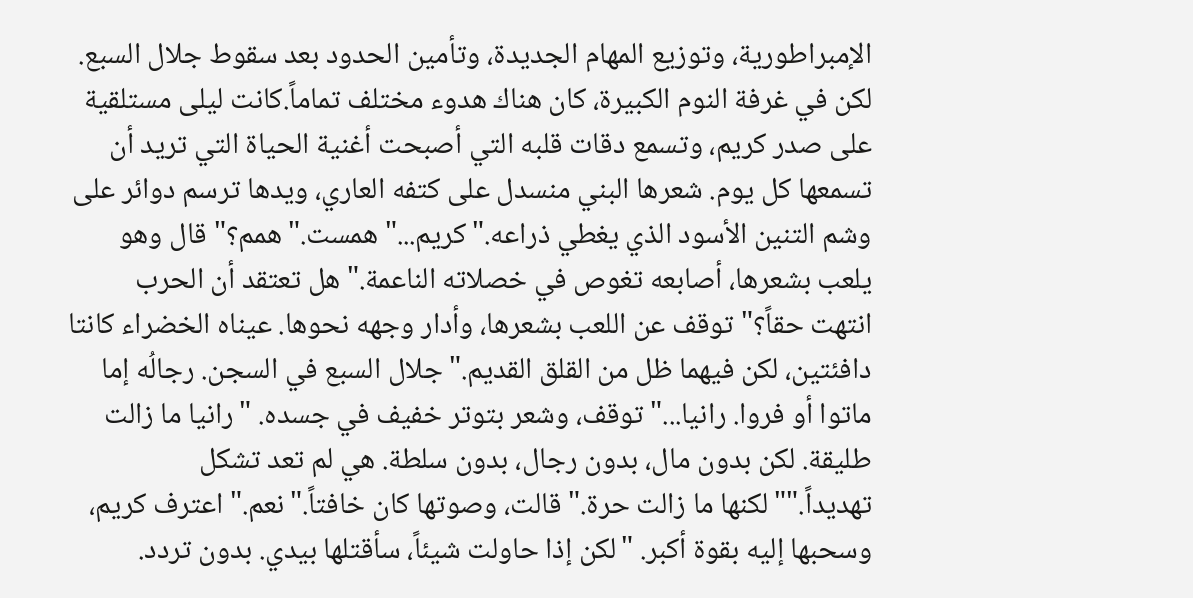الإمبراطورية، وتوزيع المهام الجديدة، وتأمين الحدود بعد سقوط جلال السبع. لكن في غرفة النوم الكبيرة، كان هناك هدوء مختلف تماماً.كانت ليلى مستلقية على صدر كريم، وتسمع دقات قلبه التي أصبحت أغنية الحياة التي تريد أن تسمعها كل يوم. شعرها البني منسدل على كتفه العاري، ويدها ترسم دوائر على وشم التنين الأسود الذي يغطي ذراعه."كريم..." همست."همم؟" قال وهو يلعب بشعرها، أصابعه تغوص في خصلاته الناعمة."هل تعتقد أن الحرب انتهت حقاً؟"توقف عن اللعب بشعرها، وأدار وجهه نحوها. عيناه الخضراء كانتا دافئتين، لكن فيهما ظل من القلق القديم."جلال السبع في السجن. رجالُه إما ماتوا أو فروا. رانيا..." توقف، وشعر بتوتر خفيف في جسده. "رانيا ما زالت طليقة. لكن بدون مال، بدون رجال، بدون سلطة. هي لم تعد تشكل تهديداً.""لكنها ما زالت حرة." قالت، وصوتها كان خافتاً."نعم." اعترف كريم، وسحبها إليه بقوة أكبر. "لكن إذا حاولت شيئاً، سأقتلها بيدي. بدون تردد.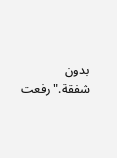بدون شفقة."رفعت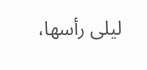ليلى رأسها،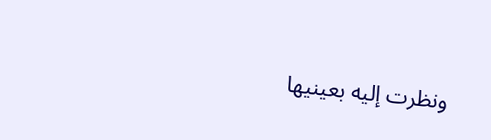ونظرت إليه بعينيها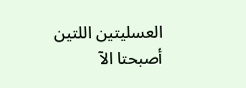العسليتين اللتين أصبحتا الآ